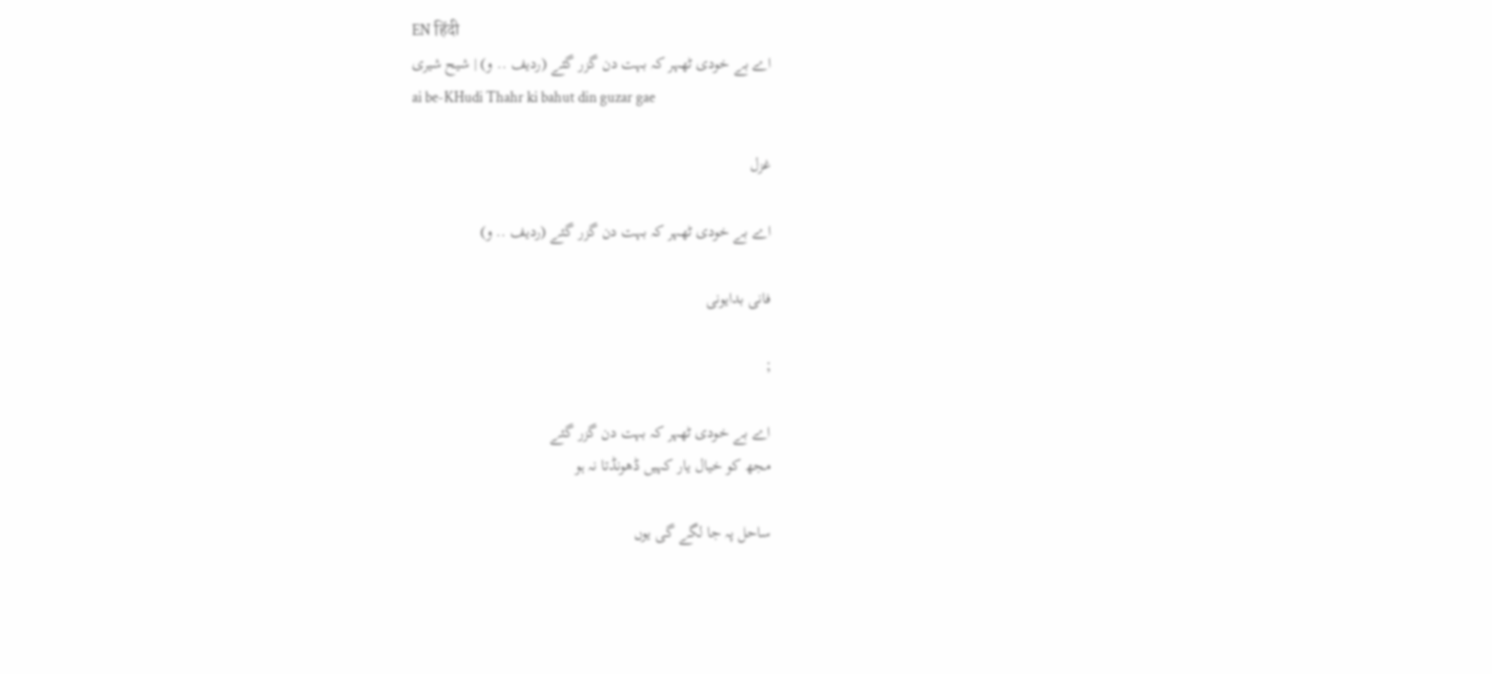EN हिंदी
اے بے خودی ٹھہر کہ بہت دن گزر گئے (ردیف .. و) | شیح شیری
ai be-KHudi Thahr ki bahut din guzar gae

غزل

اے بے خودی ٹھہر کہ بہت دن گزر گئے (ردیف .. و)

فانی بدایونی

;

اے بے خودی ٹھہر کہ بہت دن گزر گئے
مجھ کو خیال یار کہیں ڈھونڈتا نہ ہو

ساحل پہ جا لگے گی یوں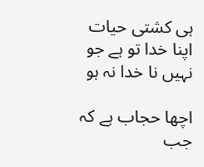ہی کشتی حیات
اپنا خدا تو ہے جو نہیں نا خدا نہ ہو

اچھا حجاب ہے کہ جب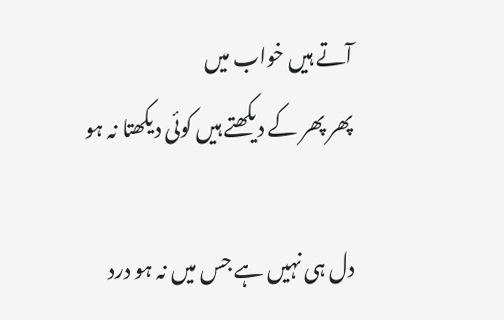آتے ہیں خواب میں
پھر پھر کے دیکھتے ہیں کوئی دیکھتا نہ ہو

دل ہی نہیں ہے جس میں نہ ہو درد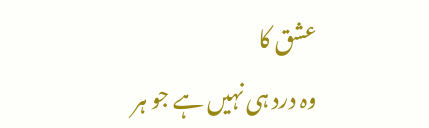عشق کا
وہ درد ہی نہیں ہے جو ہر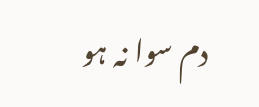دم سوا نہ ہو